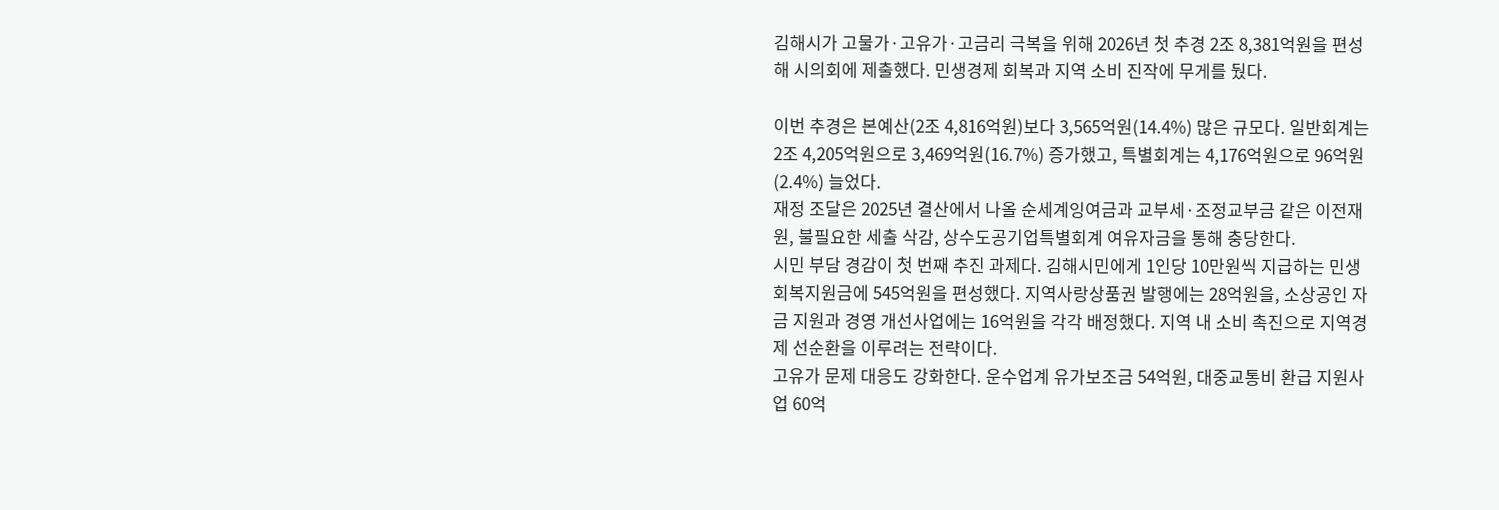김해시가 고물가·고유가·고금리 극복을 위해 2026년 첫 추경 2조 8,381억원을 편성해 시의회에 제출했다. 민생경제 회복과 지역 소비 진작에 무게를 뒀다.

이번 추경은 본예산(2조 4,816억원)보다 3,565억원(14.4%) 많은 규모다. 일반회계는 2조 4,205억원으로 3,469억원(16.7%) 증가했고, 특별회계는 4,176억원으로 96억원(2.4%) 늘었다.
재정 조달은 2025년 결산에서 나올 순세계잉여금과 교부세·조정교부금 같은 이전재원, 불필요한 세출 삭감, 상수도공기업특별회계 여유자금을 통해 충당한다.
시민 부담 경감이 첫 번째 추진 과제다. 김해시민에게 1인당 10만원씩 지급하는 민생회복지원금에 545억원을 편성했다. 지역사랑상품권 발행에는 28억원을, 소상공인 자금 지원과 경영 개선사업에는 16억원을 각각 배정했다. 지역 내 소비 촉진으로 지역경제 선순환을 이루려는 전략이다.
고유가 문제 대응도 강화한다. 운수업계 유가보조금 54억원, 대중교통비 환급 지원사업 60억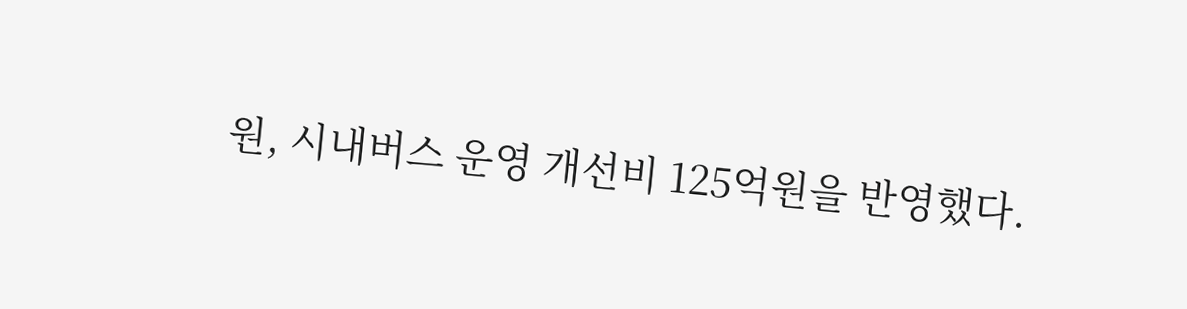원, 시내버스 운영 개선비 125억원을 반영했다.